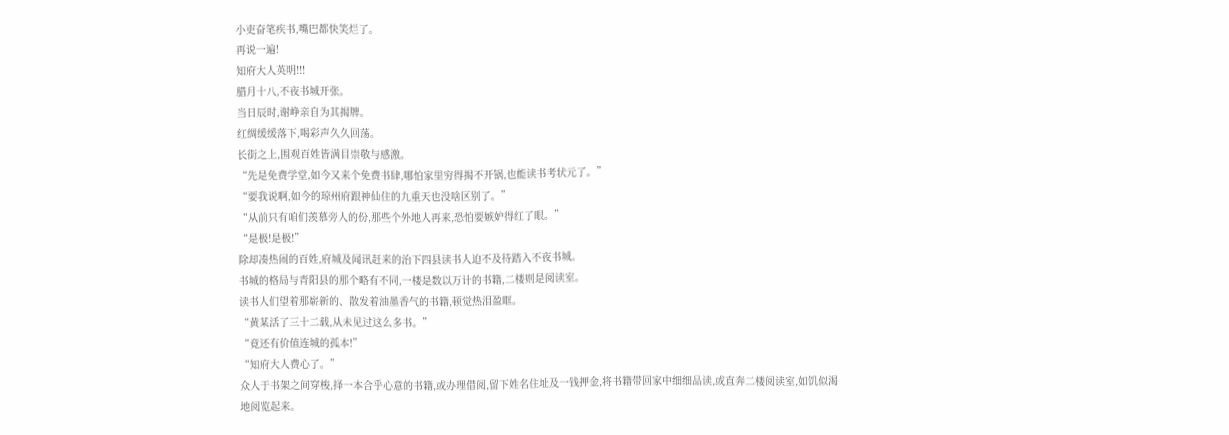小吏奋笔疾书,嘴巴都快笑烂了。
再说一遍!
知府大人英明!!!
腊月十八,不夜书城开张。
当日辰时,谢峥亲自为其揭牌。
红绸缓缓落下,喝彩声久久回荡。
长街之上,围观百姓皆满目崇敬与感激。
“先是免费学堂,如今又来个免费书肆,哪怕家里穷得揭不开锅,也能读书考状元了。”
“要我说啊,如今的琼州府跟神仙住的九重天也没啥区别了。”
“从前只有咱们羡慕旁人的份,那些个外地人再来,恐怕要嫉妒得红了眼。”
“是极!是极!”
除却凑热闹的百姓,府城及闻讯赶来的治下四县读书人迫不及待踏入不夜书城。
书城的格局与青阳县的那个略有不同,一楼是数以万计的书籍,二楼则是阅读室。
读书人们望着那崭新的、散发着油墨香气的书籍,顿觉热泪盈眶。
“黄某活了三十二载,从未见过这么多书。”
“竟还有价值连城的孤本!”
“知府大人费心了。”
众人于书架之间穿梭,择一本合乎心意的书籍,或办理借阅,留下姓名住址及一钱押金,将书籍带回家中细细品读,或直奔二楼阅读室,如饥似渴地阅览起来。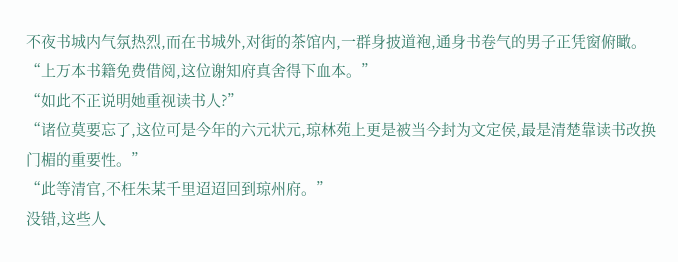不夜书城内气氛热烈,而在书城外,对街的茶馆内,一群身披道袍,通身书卷气的男子正凭窗俯瞰。
“上万本书籍免费借阅,这位谢知府真舍得下血本。”
“如此不正说明她重视读书人?”
“诸位莫要忘了,这位可是今年的六元状元,琼林苑上更是被当今封为文定侯,最是清楚靠读书改换门楣的重要性。”
“此等清官,不枉朱某千里迢迢回到琼州府。”
没错,这些人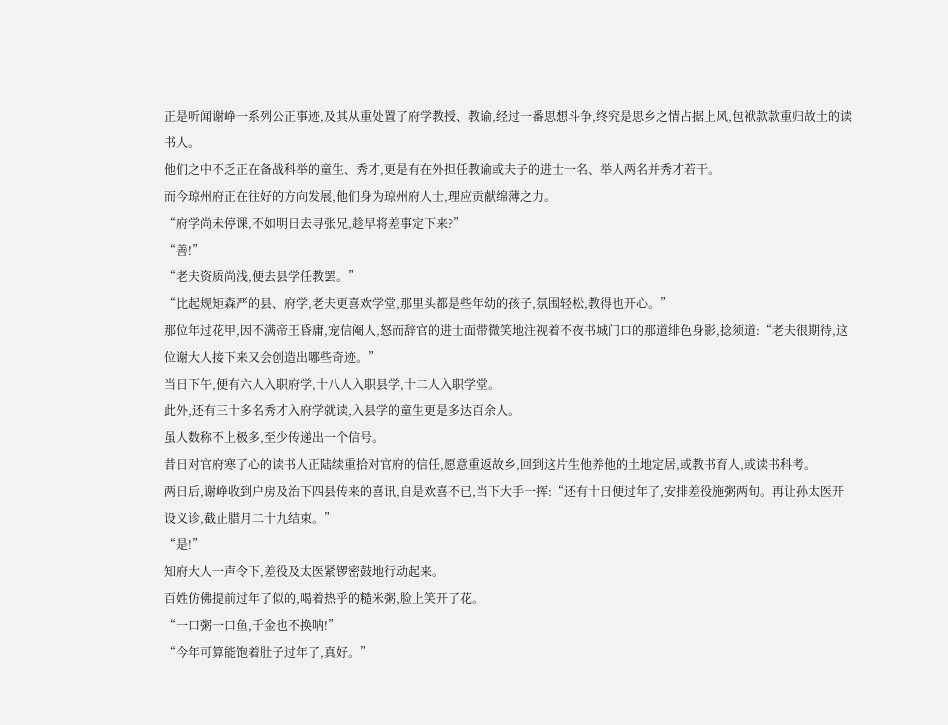正是听闻谢峥一系列公正事迹,及其从重处置了府学教授、教谕,经过一番思想斗争,终究是思乡之情占据上风,包袱款款重归故土的读书人。
他们之中不乏正在备战科举的童生、秀才,更是有在外担任教谕或夫子的进士一名、举人两名并秀才若干。
而今琼州府正在往好的方向发展,他们身为琼州府人士,理应贡献绵薄之力。
“府学尚未停课,不如明日去寻张兄,趁早将差事定下来?”
“善!”
“老夫资质尚浅,便去县学任教罢。”
“比起规矩森严的县、府学,老夫更喜欢学堂,那里头都是些年幼的孩子,氛围轻松,教得也开心。”
那位年过花甲,因不满帝王昏庸,宠信阉人,怒而辞官的进士面带微笑地注视着不夜书城门口的那道绯色身影,捻须道:“老夫很期待,这位谢大人接下来又会创造出哪些奇迹。”
当日下午,便有六人入职府学,十八人入职县学,十二人入职学堂。
此外,还有三十多名秀才入府学就读,入县学的童生更是多达百余人。
虽人数称不上极多,至少传递出一个信号。
昔日对官府寒了心的读书人正陆续重拾对官府的信任,愿意重返故乡,回到这片生他养他的土地定居,或教书育人,或读书科考。
两日后,谢峥收到户房及治下四县传来的喜讯,自是欢喜不已,当下大手一挥:“还有十日便过年了,安排差役施粥两旬。再让孙太医开设义诊,截止腊月二十九结束。”
“是!”
知府大人一声令下,差役及太医紧锣密鼓地行动起来。
百姓仿佛提前过年了似的,喝着热乎的糙米粥,脸上笑开了花。
“一口粥一口鱼,千金也不换呐!”
“今年可算能饱着肚子过年了,真好。”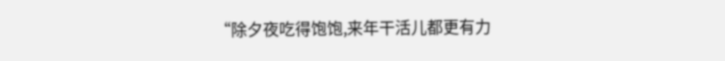“除夕夜吃得饱饱,来年干活儿都更有力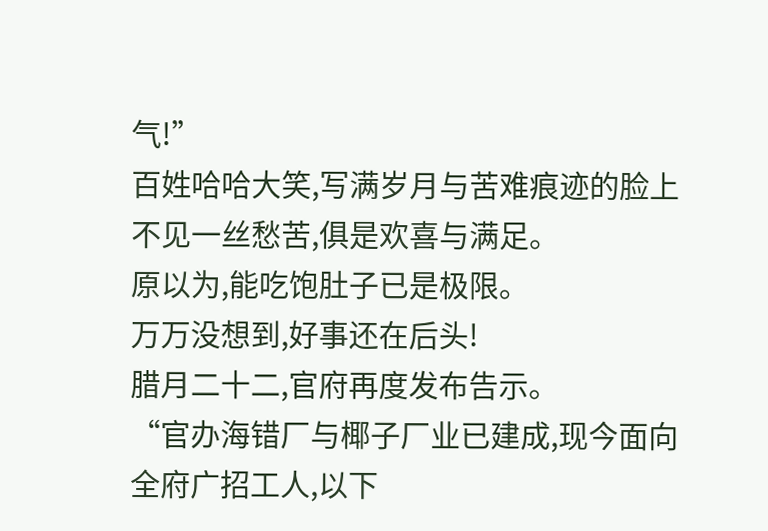气!”
百姓哈哈大笑,写满岁月与苦难痕迹的脸上不见一丝愁苦,俱是欢喜与满足。
原以为,能吃饱肚子已是极限。
万万没想到,好事还在后头!
腊月二十二,官府再度发布告示。
“官办海错厂与椰子厂业已建成,现今面向全府广招工人,以下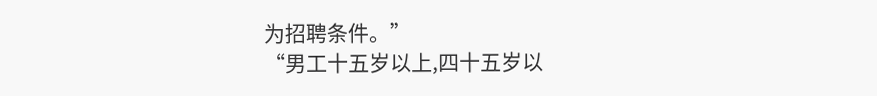为招聘条件。”
“男工十五岁以上,四十五岁以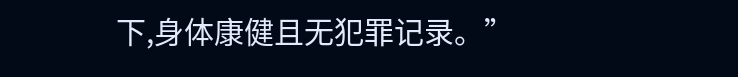下,身体康健且无犯罪记录。”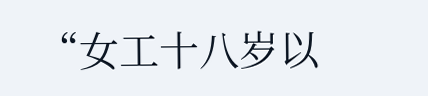“女工十八岁以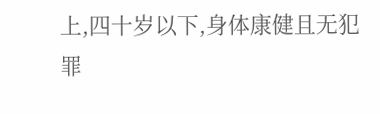上,四十岁以下,身体康健且无犯罪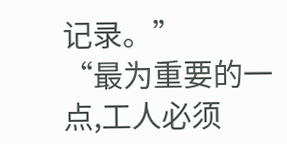记录。”
“最为重要的一点,工人必须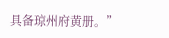具备琼州府黄册。”